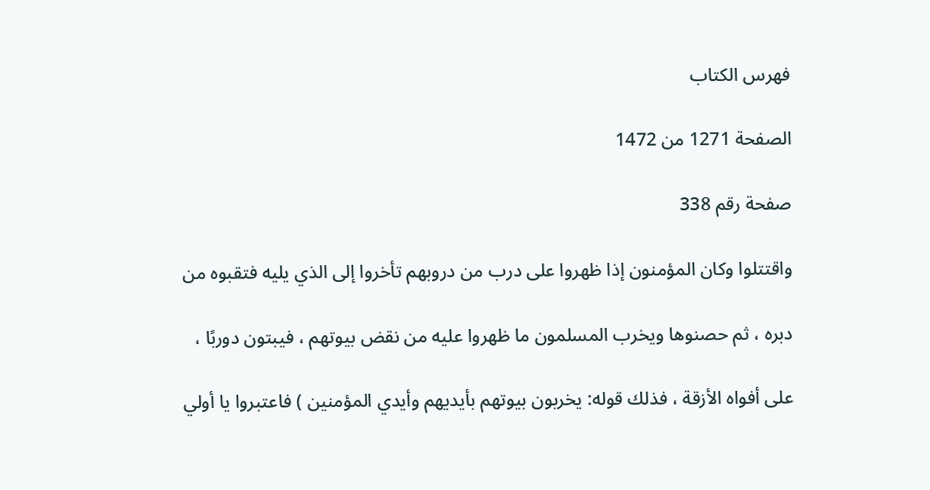فهرس الكتاب

الصفحة 1271 من 1472

صفحة رقم 338

واقتتلوا وكان المؤمنون إذا ظهروا على درب من دروبهم تأخروا إلى الذي يليه فتقبوه من

دبره ، ثم حصنوها ويخرب المسلمون ما ظهروا عليه من نقض بيوتهم ، فيبتون دوربًا ،

على أفواه الأزقة ، فذلك قوله: يخربون بيوتهم بأيديهم وأيدي المؤمنين ) فاعتبروا يا أولي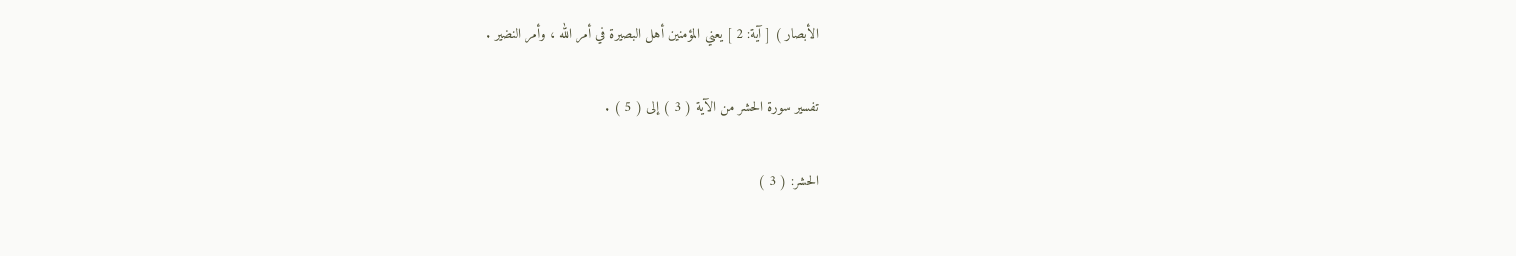الأبصار ) [ آية: 2 ] يعني المؤمنين أهل البصيرة في أمر الله ، وأمر النضير .

تفسير سورة الحشر من الآية ( 3 ) إلى ( 5 ) .

الحشر: ( 3 )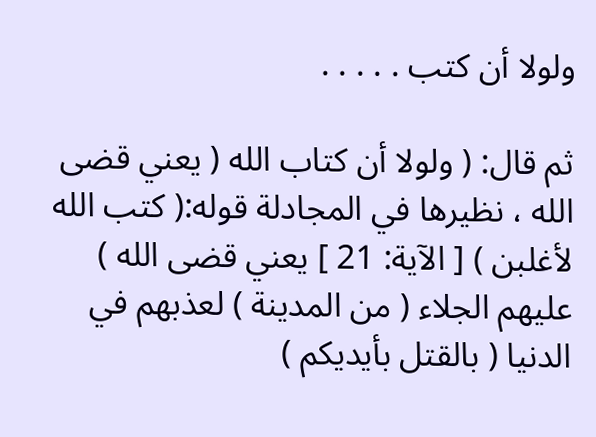ولولا أن كتب . . . . .

ثم قال: ( ولولا أن كتاب الله ( يعني قضى الله ، نظيرها في المجادلة قوله:( كتب الله لأغلبن ) [ الآية: 21 ] يعني قضى الله ) عليهم الجلاء ( من المدينة ) لعذبهم في الدنيا ( بالقتل بأيديكم )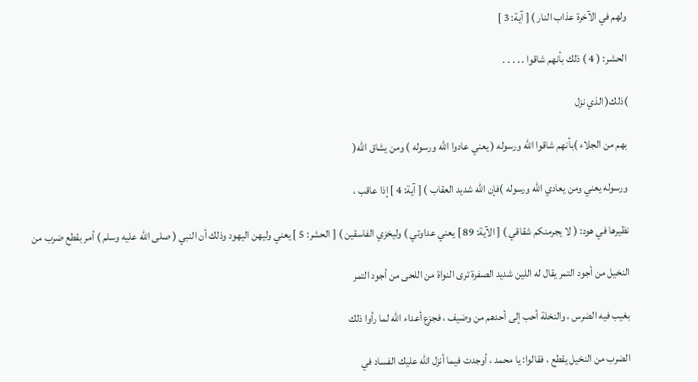ولهم في الآخرة عذاب النار ) [ آية: 3 ]

الحشر: ( 4 ) ذلك بأنهم شاقوا . . . . .

)ذلك( الذي نزل

بهم من الجلاء )بأنهم شاقوا الله ورسوله ( يعني عادوا الله ورسوله ) ومن يشاق الله(

ورسوله يعني ومن يعادي الله ورسوله )فإن الله شديد العقاب ) [ آية: 4 ] إذا عاقب ،

نظيرها في هود: ( لا يجرمنكم شقاقي ) [ الآية: 89 ] يعني عداوتي ) وليخزي الفاسقين ) [ الحشر: 5 ] يعني وليهن اليهود وذلك أن النبي ( صلى الله عليه وسلم ) أمر بقطع ضرب من

النخيل من أجود التمر يقال له اللين شديد الصفرة ترى النواة من اللحى من أجود التمر

بغيب فيه الضرس ، والنخلة أحب إلى أحدهم من وضيف ، فجزع أعداء الله لما رأوا ذلك

الضرب من النخيل يقطع ، فقالوا: يا محمد ، أوجدت فيما أنزل الله عليك الفساد في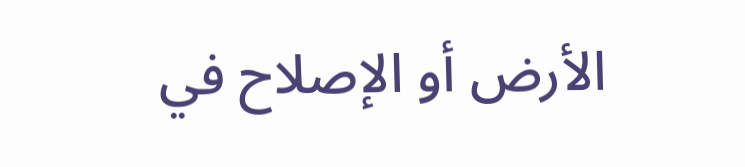الأرض أو الإصلاح في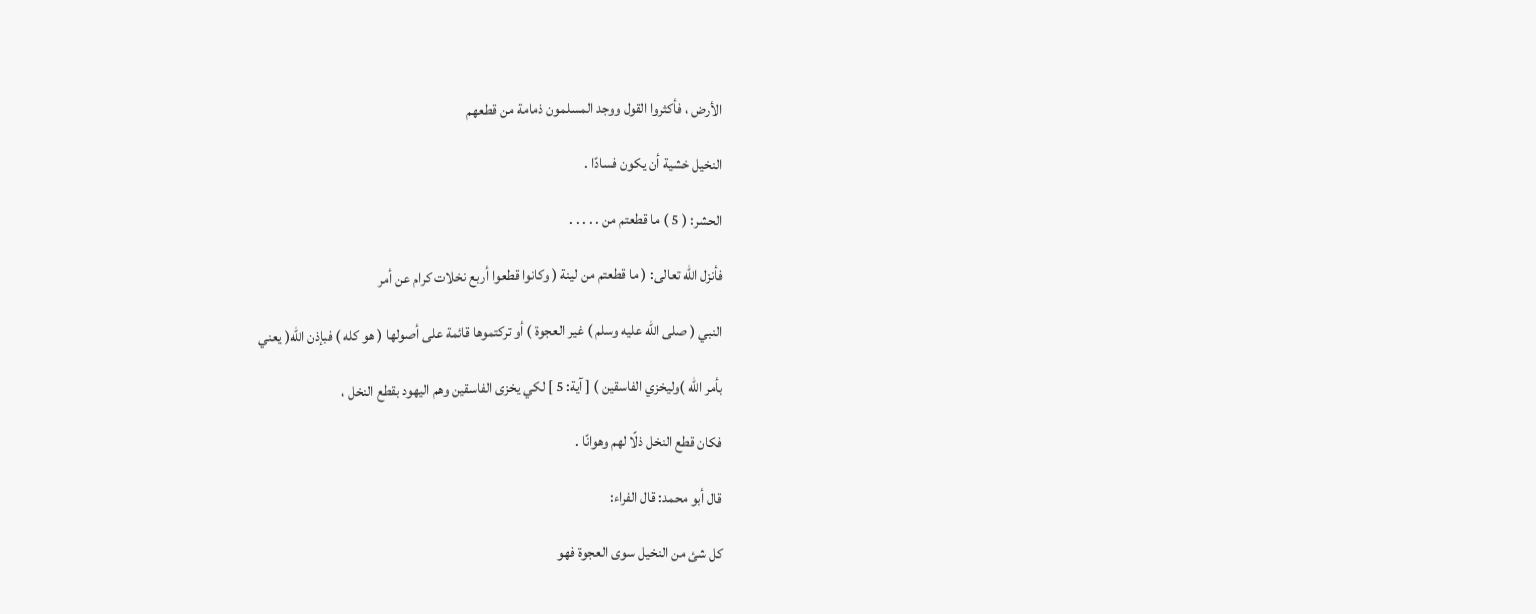الأرض ، فأكثروا القول ووجد المسلمون ذمامة من قطعهم

النخيل خشية أن يكون فسادًا .

الحشر: ( 5 ) ما قطعتم من . . . . .

فأنزل الله تعالى: ( ما قطعتم من لينة ( وكانوا قطعوا أربع نخلات كرام عن أمر

النبي ( صلى الله عليه وسلم ) غير العجوة ) أو تركتموها قائمة على أصولها ( هو كله ) فبإذن الله( يعني

بأمر الله )وليخزي الفاسقين ) [ آية: 5 ] لكي يخزى الفاسقين وهم اليهود بقطع النخل ،

فكان قطع النخل ذلًا لهم وهوانًا .

قال أبو محمد: قال الفراء:

كل شئ من النخيل سوى العجوة فهو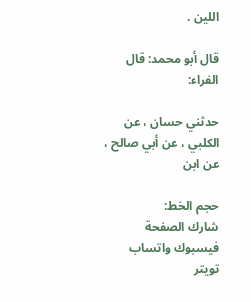اللين .

قال أبو محمد: قال الفراء:

حدثني حسان ، عن الكلبي ، عن أبي صالح ، عن ابن

حجم الخط:
شارك الصفحة
فيسبوك واتساب تويتر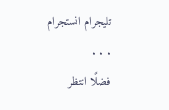تليجرام انستجرام
. . .
فضلًا انتظر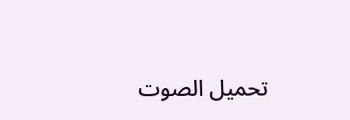تحميل الصوت